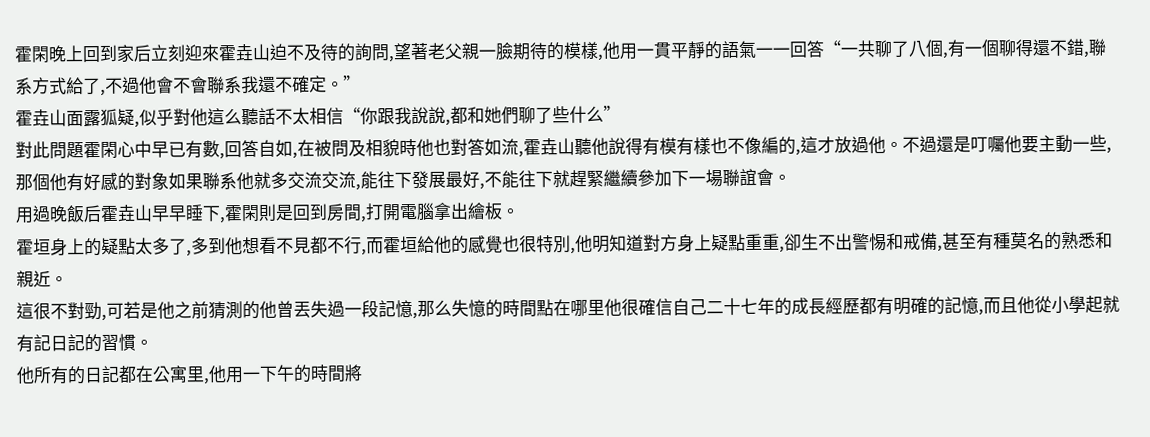霍閑晚上回到家后立刻迎來霍垚山迫不及待的詢問,望著老父親一臉期待的模樣,他用一貫平靜的語氣一一回答“一共聊了八個,有一個聊得還不錯,聯系方式給了,不過他會不會聯系我還不確定。”
霍垚山面露狐疑,似乎對他這么聽話不太相信“你跟我說說,都和她們聊了些什么”
對此問題霍閑心中早已有數,回答自如,在被問及相貌時他也對答如流,霍垚山聽他說得有模有樣也不像編的,這才放過他。不過還是叮囑他要主動一些,那個他有好感的對象如果聯系他就多交流交流,能往下發展最好,不能往下就趕緊繼續參加下一場聯誼會。
用過晚飯后霍垚山早早睡下,霍閑則是回到房間,打開電腦拿出繪板。
霍垣身上的疑點太多了,多到他想看不見都不行,而霍垣給他的感覺也很特別,他明知道對方身上疑點重重,卻生不出警惕和戒備,甚至有種莫名的熟悉和親近。
這很不對勁,可若是他之前猜測的他曾丟失過一段記憶,那么失憶的時間點在哪里他很確信自己二十七年的成長經歷都有明確的記憶,而且他從小學起就有記日記的習慣。
他所有的日記都在公寓里,他用一下午的時間將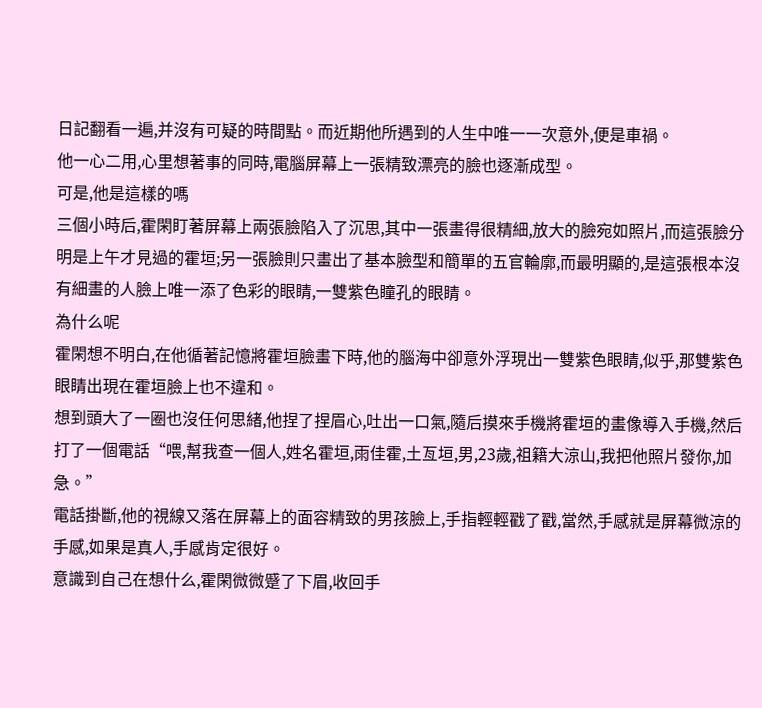日記翻看一遍,并沒有可疑的時間點。而近期他所遇到的人生中唯一一次意外,便是車禍。
他一心二用,心里想著事的同時,電腦屏幕上一張精致漂亮的臉也逐漸成型。
可是,他是這樣的嗎
三個小時后,霍閑盯著屏幕上兩張臉陷入了沉思,其中一張畫得很精細,放大的臉宛如照片,而這張臉分明是上午才見過的霍垣;另一張臉則只畫出了基本臉型和簡單的五官輪廓,而最明顯的,是這張根本沒有細畫的人臉上唯一添了色彩的眼睛,一雙紫色瞳孔的眼睛。
為什么呢
霍閑想不明白,在他循著記憶將霍垣臉畫下時,他的腦海中卻意外浮現出一雙紫色眼睛,似乎,那雙紫色眼睛出現在霍垣臉上也不違和。
想到頭大了一圈也沒任何思緒,他捏了捏眉心,吐出一口氣,隨后摸來手機將霍垣的畫像導入手機,然后打了一個電話“喂,幫我查一個人,姓名霍垣,雨佳霍,土亙垣,男,23歲,祖籍大涼山,我把他照片發你,加急。”
電話掛斷,他的視線又落在屏幕上的面容精致的男孩臉上,手指輕輕戳了戳,當然,手感就是屏幕微涼的手感,如果是真人,手感肯定很好。
意識到自己在想什么,霍閑微微蹙了下眉,收回手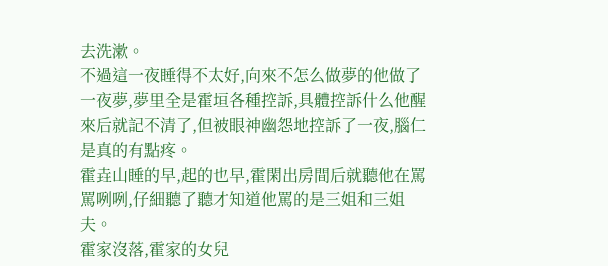去洗漱。
不過這一夜睡得不太好,向來不怎么做夢的他做了一夜夢,夢里全是霍垣各種控訴,具體控訴什么他醒來后就記不清了,但被眼神幽怨地控訴了一夜,腦仁是真的有點疼。
霍垚山睡的早,起的也早,霍閑出房間后就聽他在罵罵咧咧,仔細聽了聽才知道他罵的是三姐和三姐夫。
霍家沒落,霍家的女兒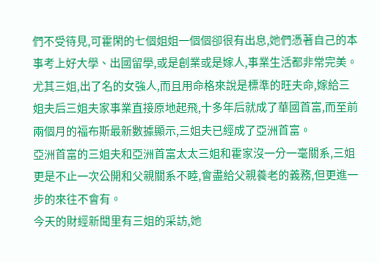們不受待見,可霍閑的七個姐姐一個個卻很有出息,她們憑著自己的本事考上好大學、出國留學,或是創業或是嫁人,事業生活都非常完美。尤其三姐,出了名的女強人,而且用命格來說是標準的旺夫命,嫁給三姐夫后三姐夫家事業直接原地起飛,十多年后就成了華國首富,而至前兩個月的福布斯最新數據顯示,三姐夫已經成了亞洲首富。
亞洲首富的三姐夫和亞洲首富太太三姐和霍家沒一分一毫關系,三姐更是不止一次公開和父親關系不睦,會盡給父親養老的義務,但更進一步的來往不會有。
今天的財經新聞里有三姐的采訪,她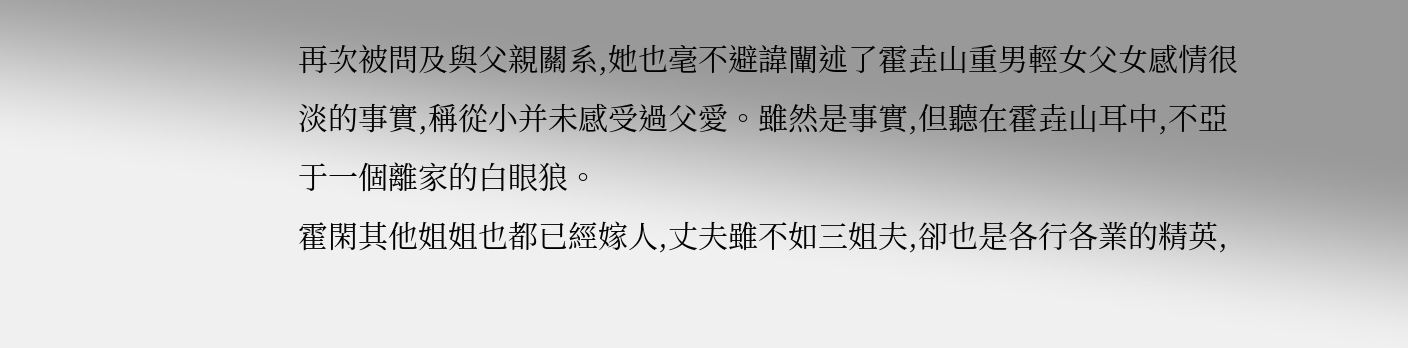再次被問及與父親關系,她也毫不避諱闡述了霍垚山重男輕女父女感情很淡的事實,稱從小并未感受過父愛。雖然是事實,但聽在霍垚山耳中,不亞于一個離家的白眼狼。
霍閑其他姐姐也都已經嫁人,丈夫雖不如三姐夫,卻也是各行各業的精英,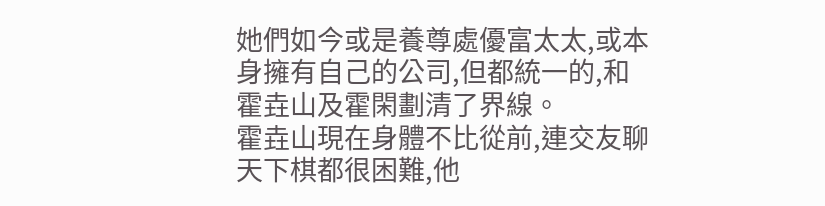她們如今或是養尊處優富太太,或本身擁有自己的公司,但都統一的,和霍垚山及霍閑劃清了界線。
霍垚山現在身體不比從前,連交友聊天下棋都很困難,他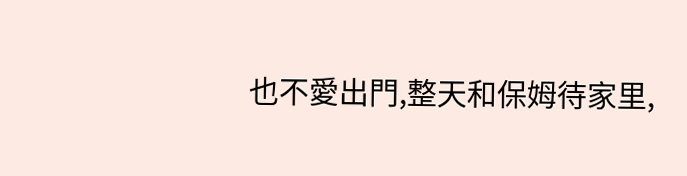也不愛出門,整天和保姆待家里,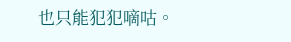也只能犯犯嘀咕。